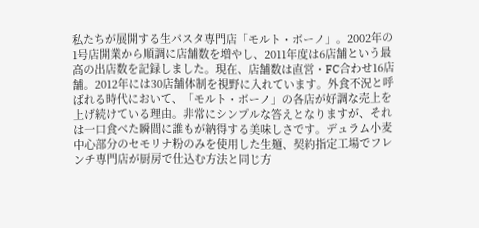私たちが展開する生パスタ専門店「モルト・ボーノ」。2002年の1号店開業から順調に店舗数を増やし、2011年度は6店舗という最高の出店数を記録しました。現在、店舗数は直営・FC合わせ16店舗。2012年には30店舗体制を視野に入れています。外食不況と呼ばれる時代において、「モルト・ボーノ」の各店が好調な売上を上げ続けている理由。非常にシンプルな答えとなりますが、それは一口食べた瞬間に誰もが納得する美味しさです。デュラム小麦中心部分のセモリナ粉のみを使用した生麺、契約指定工場でフレンチ専門店が厨房で仕込む方法と同じ方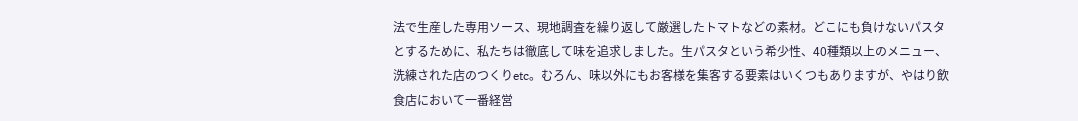法で生産した専用ソース、現地調査を繰り返して厳選したトマトなどの素材。どこにも負けないパスタとするために、私たちは徹底して味を追求しました。生パスタという希少性、40種類以上のメニュー、洗練された店のつくりetc。むろん、味以外にもお客様を集客する要素はいくつもありますが、やはり飲食店において一番経営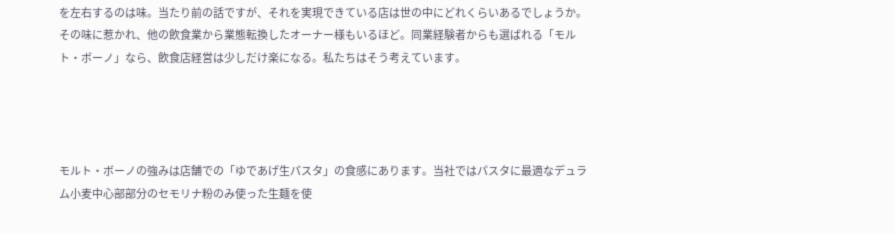を左右するのは味。当たり前の話ですが、それを実現できている店は世の中にどれくらいあるでしょうか。その味に惹かれ、他の飲食業から業態転換したオーナー様もいるほど。同業経験者からも選ばれる「モルト・ボーノ」なら、飲食店経営は少しだけ楽になる。私たちはそう考えています。




モルト・ボーノの強みは店舗での「ゆであげ生パスタ」の食感にあります。当社ではパスタに最適なデュラム小麦中心部部分のセモリナ粉のみ使った生麺を使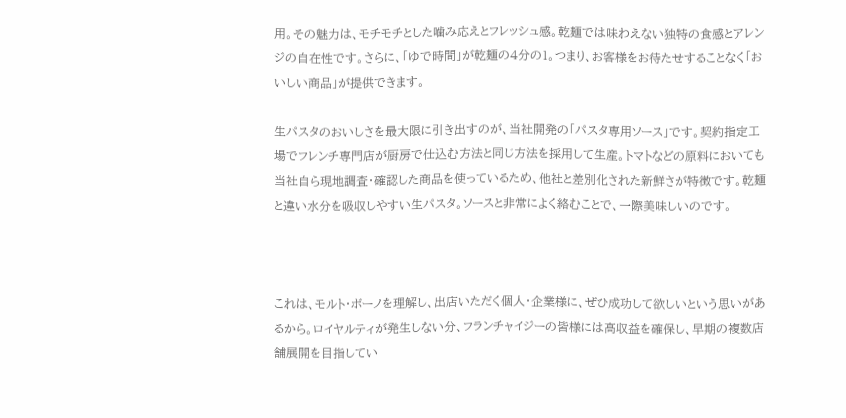用。その魅力は、モチモチとした噛み応えとフレッシュ感。乾麺では味わえない独特の食感とアレンジの自在性です。さらに、「ゆで時間」が乾麺の4分の1。つまり、お客様をお待たせすることなく「おいしい商品」が提供できます。

生パスタのおいしさを最大限に引き出すのが、当社開発の「パスタ専用ソース」です。契約指定工場でフレンチ専門店が厨房で仕込む方法と同じ方法を採用して生産。トマトなどの原料においても当社自ら現地調査・確認した商品を使っているため、他社と差別化された新鮮さが特徴です。乾麺と違い水分を吸収しやすい生パスタ。ソースと非常によく絡むことで、一際美味しいのです。



これは、モルト・ボーノを理解し、出店いただく個人・企業様に、ぜひ成功して欲しいという思いがあるから。ロイヤルティが発生しない分、フランチャイジーの皆様には高収益を確保し、早期の複数店舗展開を目指してい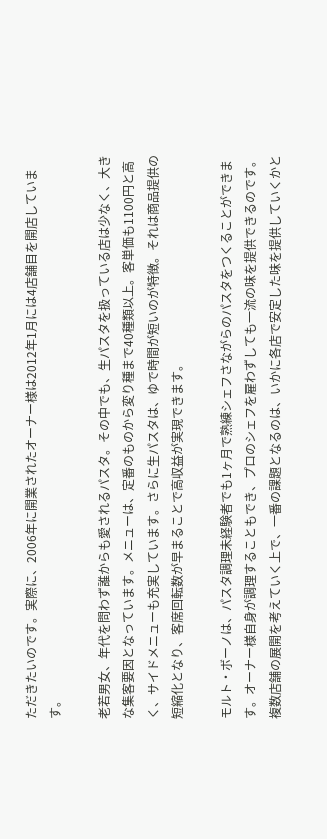ただきたいのです。実際に、2006年に開業されたオーナー様は2012年1月には4店舗目を開店しています。

老若男女、年代を問わず誰からも愛されるパスタ。その中でも、生パスタを扱っている店は少なく、大きな集客要因となっています。メニューは、定番のものから変り種まで40種類以上。客単価も1100円と高く、サイドメニューも充実しています。さらに生パスタは、ゆで時間が短いのが特徴。それは商品提供の短縮化となり、客席回転数が早まることで高収益が実現できます。

モルト・ボーノは、パスタ調理未経験者でも1ヶ月で熟練シェフさながらのパスタをつくることができます。オーナー様自身が調理することもでき、プロのシェフを雇わずしても一流の味を提供できるのです。複数店舗の展開を考えていく上で、一番の課題となるのは、いかに各店で安定した味を提供していくかと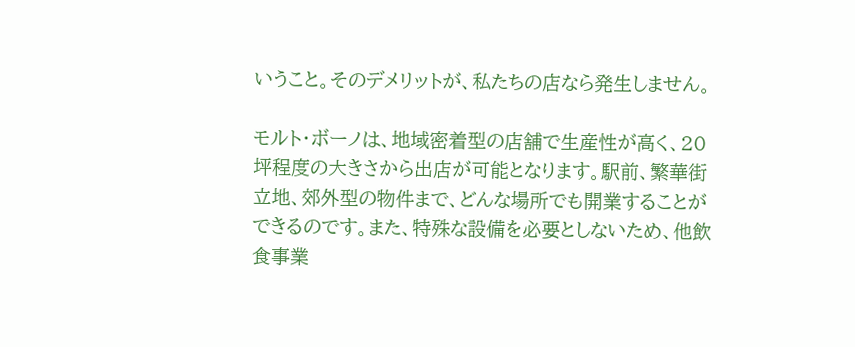いうこと。そのデメリットが、私たちの店なら発生しません。

モルト・ボーノは、地域密着型の店舗で生産性が高く、20坪程度の大きさから出店が可能となります。駅前、繁華街立地、郊外型の物件まで、どんな場所でも開業することができるのです。また、特殊な設備を必要としないため、他飲食事業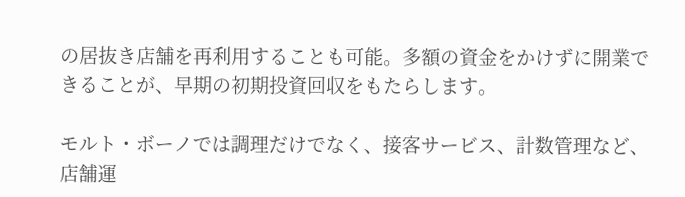の居抜き店舗を再利用することも可能。多額の資金をかけずに開業できることが、早期の初期投資回収をもたらします。

モルト・ボーノでは調理だけでなく、接客サービス、計数管理など、店舗運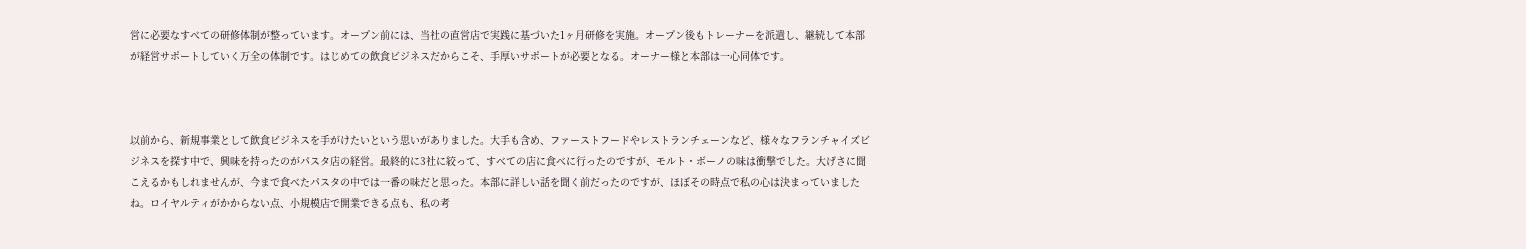営に必要なすべての研修体制が整っています。オープン前には、当社の直営店で実践に基づいた1ヶ月研修を実施。オープン後もトレーナーを派遣し、継続して本部が経営サポートしていく万全の体制です。はじめての飲食ビジネスだからこそ、手厚いサポートが必要となる。オーナー様と本部は一心同体です。



以前から、新規事業として飲食ビジネスを手がけたいという思いがありました。大手も含め、ファーストフードやレストランチェーンなど、様々なフランチャイズビジネスを探す中で、興味を持ったのがパスタ店の経営。最終的に3社に絞って、すべての店に食べに行ったのですが、モルト・ボーノの味は衝撃でした。大げさに聞こえるかもしれませんが、今まで食べたパスタの中では一番の味だと思った。本部に詳しい話を聞く前だったのですが、ほぼその時点で私の心は決まっていましたね。ロイヤルティがかからない点、小規模店で開業できる点も、私の考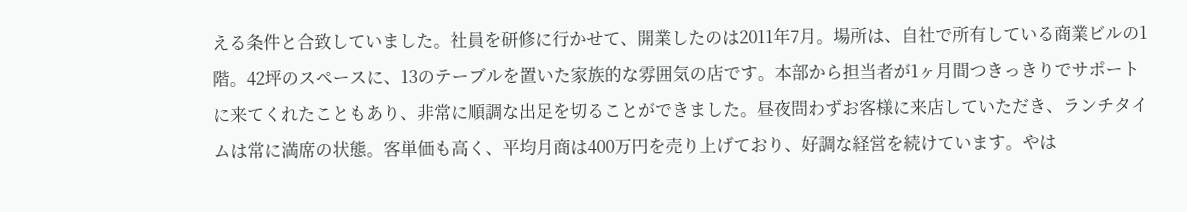える条件と合致していました。社員を研修に行かせて、開業したのは2011年7月。場所は、自社で所有している商業ビルの1階。42坪のスペースに、13のテーブルを置いた家族的な雰囲気の店です。本部から担当者が1ヶ月間つきっきりでサポートに来てくれたこともあり、非常に順調な出足を切ることができました。昼夜問わずお客様に来店していただき、ランチタイムは常に満席の状態。客単価も高く、平均月商は400万円を売り上げており、好調な経営を続けています。やは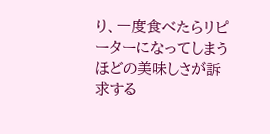り、一度食べたらリピーターになってしまうほどの美味しさが訴求する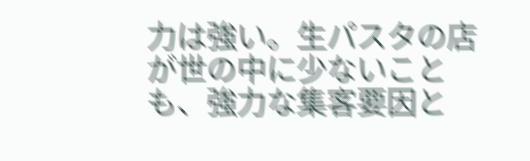力は強い。生パスタの店が世の中に少ないことも、強力な集客要因と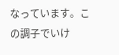なっています。この調子でいけ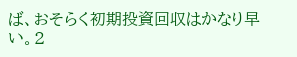ば、おそらく初期投資回収はかなり早い。2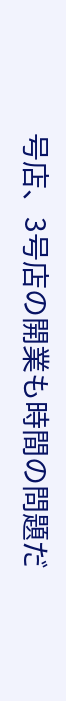号店、3号店の開業も時間の問題だ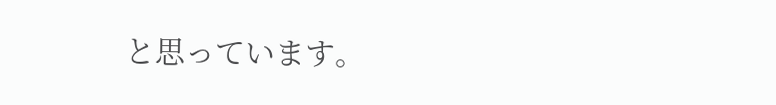と思っています。